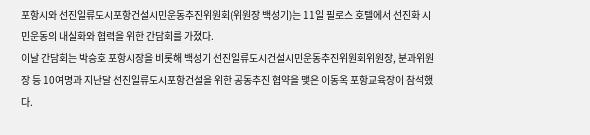포항시와 선진일류도시포항건설시민운동추진위원회(위원장 백성기)는 11일 필로스 호텔에서 선진화 시민운동의 내실화와 협력을 위한 간담회를 가졌다.
이날 간담회는 박승호 포항시장을 비롯해 백성기 선진일류도시건설시민운동추진위원회위원장, 분과위원장 등 10여명과 지난달 선진일류도시포항건설을 위한 공동추진 협약을 맺은 이동옥 포항교육장이 참석했다.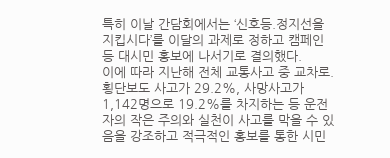특히 이날 간담회에서는 ‘신호등.정지선을 지킵시다’를 이달의 과제로 정하고 캠페인 등 대시민 홍보에 나서기로 결의했다.
이에 따라 지난해 전체 교통사고 중 교차로.횡단보도 사고가 29.2%, 사망사고가 1,142명으로 19.2%를 차지하는 등 운전자의 작은 주의와 실천이 사고를 막을 수 있음을 강조하고 적극적인 홍보를 통한 시민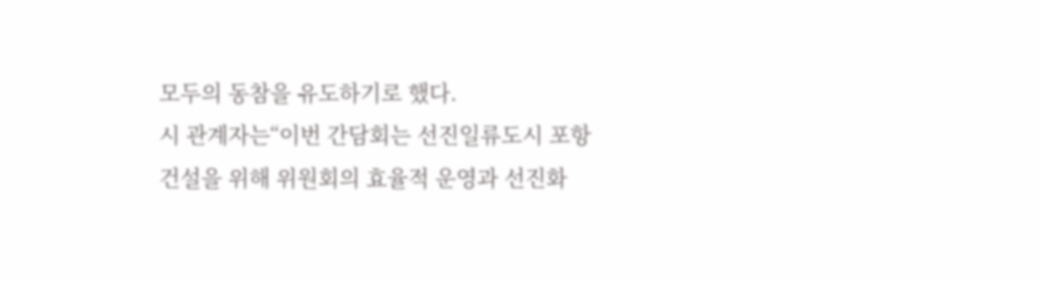모두의 동참을 유도하기로 했다.
시 관계자는“이번 간담회는 선진일류도시 포항건설을 위해 위원회의 효율적 운영과 선진화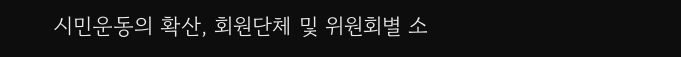시민운동의 확산, 회원단체 및 위원회별 소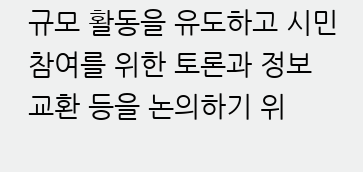규모 활동을 유도하고 시민참여를 위한 토론과 정보 교환 등을 논의하기 위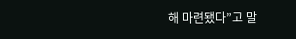해 마련됐다”고 말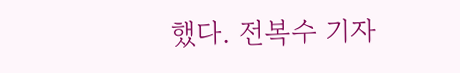했다. 전복수 기자